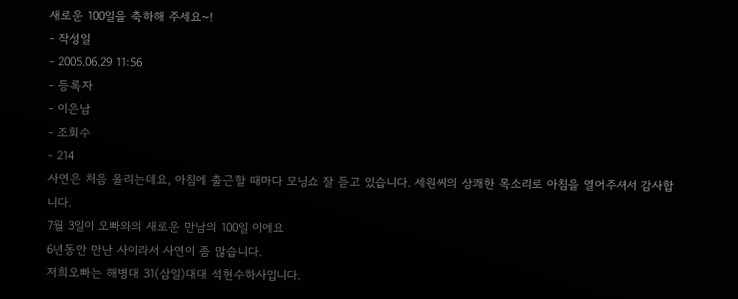새로운 100일을 축하해 주세요~!
- 작성일
- 2005.06.29 11:56
- 등록자
- 이은남
- 조회수
- 214
사연은 처음 올리는데요, 아침에 출근할 때마다 모닝쇼 잘 듣고 있습니다. 세원씨의 상쾌한 목소리로 아침을 열어주셔서 감사합니다.
7월 3일이 오빠와의 새로운 만남의 100일 이에요
6년동안 만난 사이라서 사연이 좀 많습니다.
저희오빠는 해병대 31(삼일)대대 석현수하사입니다.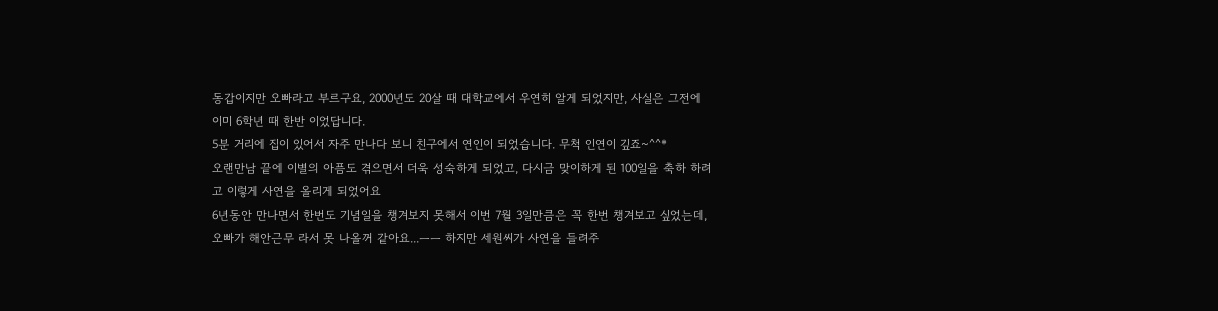동갑이지만 오빠라고 부르구요, 2000년도 20살 때 대학교에서 우연히 알게 되었지만, 사실은 그전에 이미 6학년 때 한반 이었답니다.
5분 거리에 집이 있어서 자주 만나다 보니 친구에서 연인이 되었습니다. 무척 인연이 깊죠~^^*
오랜만남 끝에 이별의 아픔도 겪으면서 더욱 성숙하게 되었고, 다시금 맞이하게 된 100일을 축하 하려고 이렇게 사연을 올리게 되었어요
6년동안 만나면서 한번도 기념일을 챙겨보지 못해서 이번 7월 3일만큼은 꼭 한번 챙겨보고 싶었는데, 오빠가 해안근무 라서 못 나올꺼 같아요...ㅡㅡ 하지만 세원씨가 사연을 들려주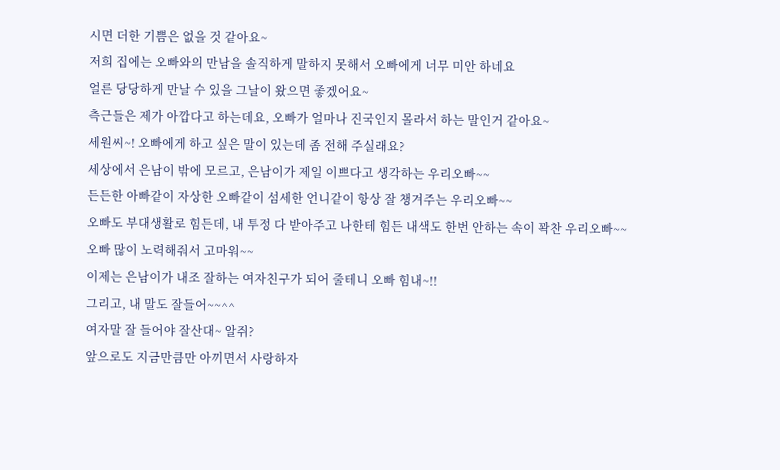시면 더한 기쁨은 없을 것 같아요~
저희 집에는 오빠와의 만남을 솔직하게 말하지 못해서 오빠에게 너무 미안 하네요
얼른 당당하게 만날 수 있을 그날이 왔으면 좋겠어요~
측근들은 제가 아깝다고 하는데요, 오빠가 얼마나 진국인지 몰라서 하는 말인거 같아요~
세원씨~! 오빠에게 하고 싶은 말이 있는데 좀 전해 주실래요?
세상에서 은남이 밖에 모르고, 은남이가 제일 이쁘다고 생각하는 우리오빠~~
든든한 아빠같이 자상한 오빠같이 섬세한 언니같이 항상 잘 챙겨주는 우리오빠~~
오빠도 부대생활로 힘든데, 내 투정 다 받아주고 나한테 힘든 내색도 한번 안하는 속이 꽉찬 우리오빠~~
오빠 많이 노력해줘서 고마워~~
이제는 은남이가 내조 잘하는 여자친구가 되어 줄테니 오빠 힘내~!!
그리고, 내 말도 잘들어~~^^
여자말 잘 들어야 잘산대~ 알쥐?
앞으로도 지금만큼만 아끼면서 사랑하자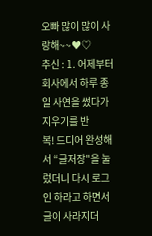오빠 많이 많이 사랑해~~♥♡
추신 : 1. 어제부터 회사에서 하루 종일 사연을 썼다가 지우기를 반
복! 드디어 완성해서 “글저장"을 눌렀더니 다시 로그
인 하라고 하면서 글이 사라지더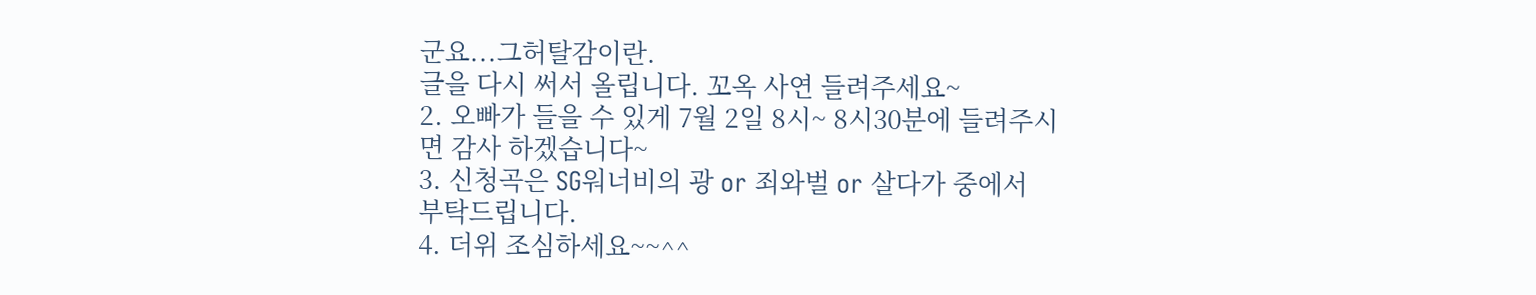군요...그허탈감이란.
글을 다시 써서 올립니다. 꼬옥 사연 들려주세요~
2. 오빠가 들을 수 있게 7월 2일 8시~ 8시30분에 들려주시
면 감사 하겠습니다~
3. 신청곡은 SG워너비의 광 or 죄와벌 or 살다가 중에서
부탁드립니다.
4. 더위 조심하세요~~^^